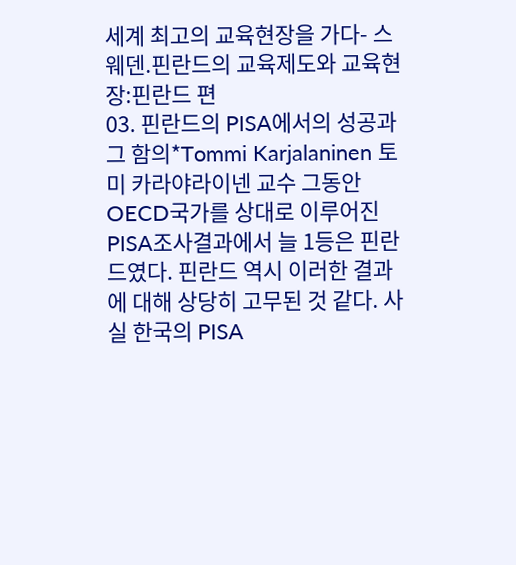세계 최고의 교육현장을 가다- 스웨덴.핀란드의 교육제도와 교육현장:핀란드 편
03. 핀란드의 PISA에서의 성공과 그 함의*Tommi Karjalaninen 토미 카라야라이넨 교수 그동안 OECD국가를 상대로 이루어진 PISA조사결과에서 늘 1등은 핀란드였다. 핀란드 역시 이러한 결과에 대해 상당히 고무된 것 같다. 사실 한국의 PISA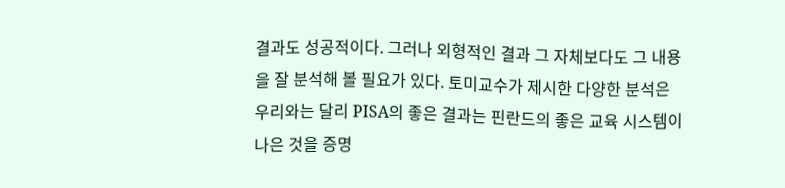결과도 성공적이다. 그러나 외형적인 결과 그 자체보다도 그 내용을 잘 분석해 볼 필요가 있다. 토미교수가 제시한 다양한 분석은 우리와는 달리 PISA의 좋은 결과는 핀란드의 좋은 교육 시스템이 나은 것을 증명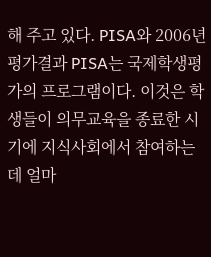해 주고 있다. PISA와 2006년 평가결과 PISA는 국제학생평가의 프로그램이다. 이것은 학생들이 의무교육을 종료한 시기에 지식사회에서 참여하는데 얼마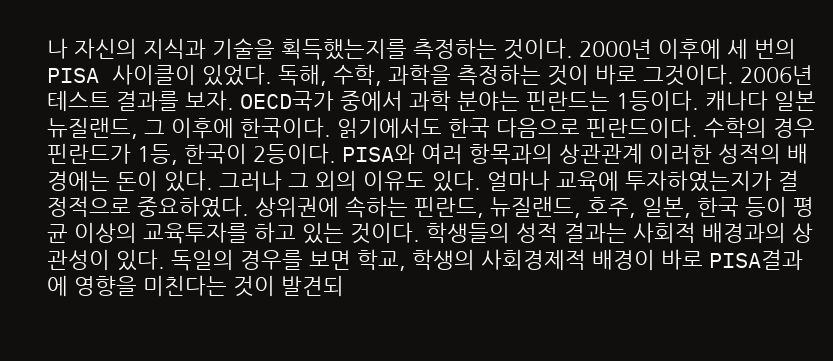나 자신의 지식과 기술을 획득했는지를 측정하는 것이다. 2000년 이후에 세 번의 PISA 사이클이 있었다. 독해, 수학, 과학을 측정하는 것이 바로 그것이다. 2006년 테스트 결과를 보자. OECD국가 중에서 과학 분야는 핀란드는 1등이다. 캐나다 일본 뉴질랜드, 그 이후에 한국이다. 읽기에서도 한국 다음으로 핀란드이다. 수학의 경우 핀란드가 1등, 한국이 2등이다. PISA와 여러 항목과의 상관관계 이러한 성적의 배경에는 돈이 있다. 그러나 그 외의 이유도 있다. 얼마나 교육에 투자하였는지가 결정적으로 중요하였다. 상위권에 속하는 핀란드, 뉴질랜드, 호주, 일본, 한국 등이 평균 이상의 교육투자를 하고 있는 것이다. 학생들의 성적 결과는 사회적 배경과의 상관성이 있다. 독일의 경우를 보면 학교, 학생의 사회경제적 배경이 바로 PISA결과에 영향을 미친다는 것이 발견되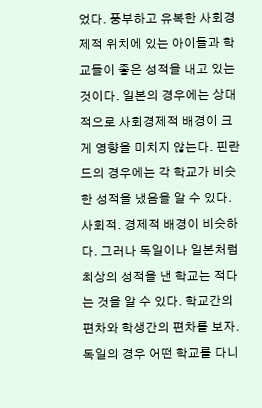었다. 풍부하고 유복한 사회경제적 위치에 있는 아이들과 학교들이 좋은 성적을 내고 있는 것이다. 일본의 경우에는 상대적으로 사회경제적 배경이 크게 영향을 미치지 않는다. 핀란드의 경우에는 각 학교가 비슷한 성적을 냈음을 알 수 있다. 사회적. 경제적 배경이 비슷하다. 그러나 독일이나 일본처럼 최상의 성적을 낸 학교는 적다는 것을 알 수 있다. 학교간의 편차와 학생간의 편차를 보자. 독일의 경우 어떤 학교를 다니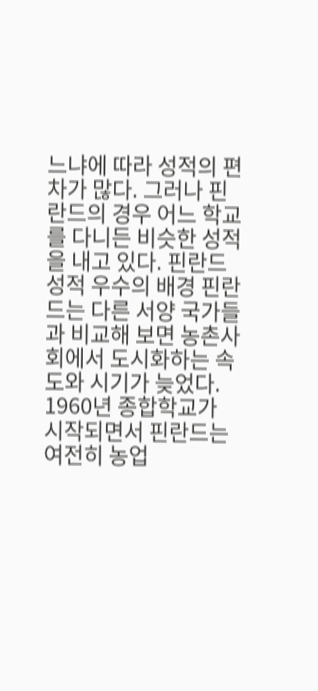느냐에 따라 성적의 편차가 많다. 그러나 핀란드의 경우 어느 학교를 다니든 비슷한 성적을 내고 있다. 핀란드 성적 우수의 배경 핀란드는 다른 서양 국가들과 비교해 보면 농촌사회에서 도시화하는 속도와 시기가 늦었다. 1960년 종합학교가 시작되면서 핀란드는 여전히 농업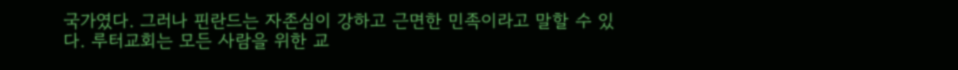국가였다. 그러나 핀란드는 자존심이 강하고 근면한 민족이라고 말할 수 있다. 루터교회는 모든 사람을 위한 교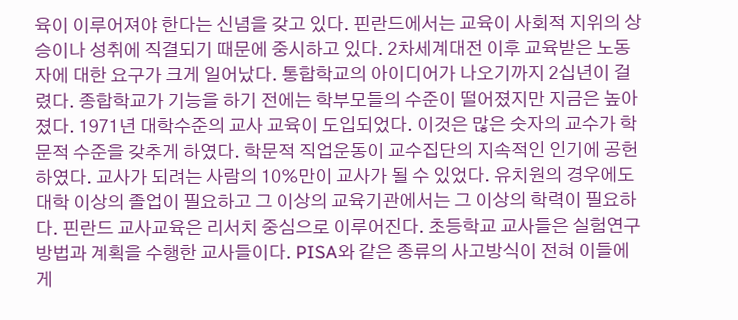육이 이루어져야 한다는 신념을 갖고 있다. 핀란드에서는 교육이 사회적 지위의 상승이나 성취에 직결되기 때문에 중시하고 있다. 2차세계대전 이후 교육받은 노동자에 대한 요구가 크게 일어났다. 통합학교의 아이디어가 나오기까지 2십년이 걸렸다. 종합학교가 기능을 하기 전에는 학부모들의 수준이 떨어졌지만 지금은 높아졌다. 1971년 대학수준의 교사 교육이 도입되었다. 이것은 많은 숫자의 교수가 학문적 수준을 갖추게 하였다. 학문적 직업운동이 교수집단의 지속적인 인기에 공헌하였다. 교사가 되려는 사람의 10%만이 교사가 될 수 있었다. 유치원의 경우에도 대학 이상의 졸업이 필요하고 그 이상의 교육기관에서는 그 이상의 학력이 필요하다. 핀란드 교사교육은 리서치 중심으로 이루어진다. 초등학교 교사들은 실험연구방법과 계획을 수행한 교사들이다. PISA와 같은 종류의 사고방식이 전혀 이들에게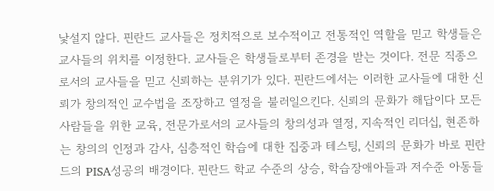낯설지 않다. 핀란드 교사들은 정치적으로 보수적이고 전통적인 역할을 믿고 학생들은 교사들의 위치를 이정한다. 교사들은 학생들로부터 존경을 받는 것이다. 전문 직종으로서의 교사들을 믿고 신뢰하는 분위기가 있다. 핀란드에서는 이러한 교사들에 대한 신뢰가 창의적인 교수법을 조장하고 열정을 불러일으킨다. 신뢰의 문화가 해답이다 모든 사람들을 위한 교육, 전문가로서의 교사들의 창의성과 열정, 지속적인 리더십, 현존하는 창의의 인정과 감사, 심층적인 학습에 대한 집중과 테스팅, 신뢰의 문화가 바로 핀란드의 PISA성공의 배경이다. 핀란드 학교 수준의 상승, 학습장애아들과 저수준 아동들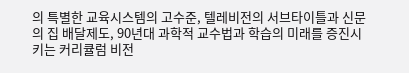의 특별한 교육시스템의 고수준, 텔레비전의 서브타이틀과 신문의 집 배달제도, 90년대 과학적 교수법과 학습의 미래를 증진시키는 커리큘럼 비전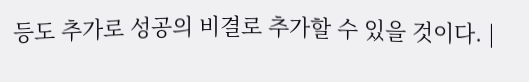등도 추가로 성공의 비결로 추가할 수 있을 것이다. |